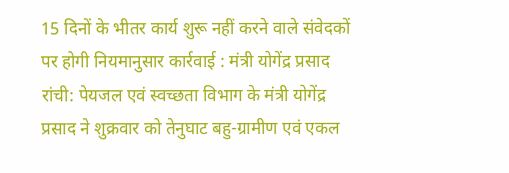15 दिनों के भीतर कार्य शुरू नहीं करने वाले संवेदकों पर होगी नियमानुसार कार्रवाई : मंत्री योगेंद्र प्रसाद
रांची: पेयजल एवं स्वच्छता विभाग के मंत्री योगेंद्र प्रसाद ने शुक्रवार को तेनुघाट बहु-ग्रामीण एवं एकल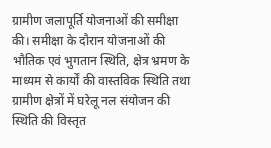ग्रामीण जलापूर्ति योजनाओं की समीक्षा की। समीक्षा के दौरान योजनाओं की भौतिक एवं भुगतान स्थिति, क्षेत्र भ्रमण के माध्यम से कार्यों की वास्तविक स्थिति तथा ग्रामीण क्षेत्रों में घरेलू नल संयोजन की स्थिति की विस्तृत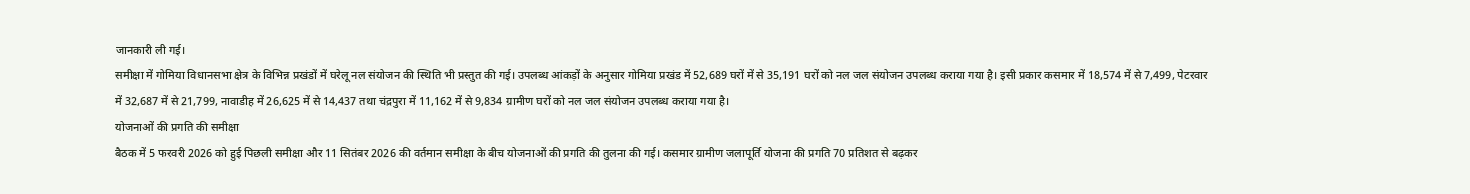जानकारी ली गई।
समीक्षा में गोमिया विधानसभा क्षेत्र के विभिन्न प्रखंडों में घरेलू नल संयोजन की स्थिति भी प्रस्तुत की गई। उपलब्ध आंकड़ों के अनुसार गोमिया प्रखंड में 52,689 घरों में से 35,191 घरों को नल जल संयोजन उपलब्ध कराया गया है। इसी प्रकार कसमार में 18,574 में से 7,499, पेटरवार में 32,687 में से 21,799, नावाडीह में 26,625 में से 14,437 तथा चंद्रपुरा में 11,162 में से 9,834 ग्रामीण घरों को नल जल संयोजन उपलब्ध कराया गया है।
योजनाओं की प्रगति की समीक्षा
बैठक में 5 फरवरी 2026 को हुई पिछली समीक्षा और 11 सितंबर 2026 की वर्तमान समीक्षा के बीच योजनाओं की प्रगति की तुलना की गई। कसमार ग्रामीण जलापूर्ति योजना की प्रगति 70 प्रतिशत से बढ़कर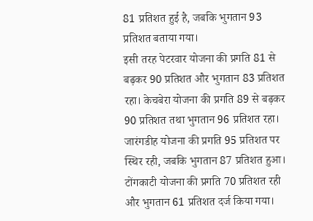81 प्रतिशत हुई है, जबकि भुगतान 93 प्रतिशत बताया गया।
इसी तरह पेटरवार योजना की प्रगति 81 से बढ़कर 90 प्रतिशत और भुगतान 83 प्रतिशत रहा। केचबेरा योजना की प्रगति 89 से बढ़कर 90 प्रतिशत तथा भुगतान 96 प्रतिशत रहा। जारंगडीह योजना की प्रगति 95 प्रतिशत पर स्थिर रही, जबकि भुगतान 87 प्रतिशत हुआ। टोंगकाटी योजना की प्रगति 70 प्रतिशत रही और भुगतान 61 प्रतिशत दर्ज किया गया।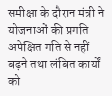समीक्षा के दौरान मंत्री ने योजनाओं की प्रगति अपेक्षित गति से नहीं बढ़ने तथा लंबित कार्यों को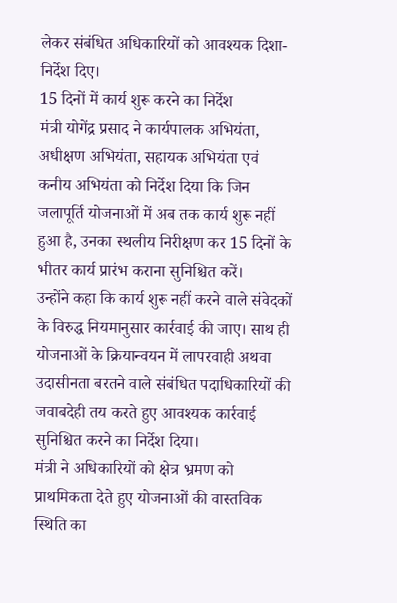लेकर संबंधित अधिकारियों को आवश्यक दिशा-निर्देश दिए।
15 दिनों में कार्य शुरू करने का निर्देश
मंत्री योगेंद्र प्रसाद ने कार्यपालक अभियंता, अधीक्षण अभियंता, सहायक अभियंता एवं कनीय अभियंता को निर्देश दिया कि जिन जलापूर्ति योजनाओं में अब तक कार्य शुरू नहीं हुआ है, उनका स्थलीय निरीक्षण कर 15 दिनों के भीतर कार्य प्रारंभ कराना सुनिश्चित करें।
उन्होंने कहा कि कार्य शुरू नहीं करने वाले संवेदकों के विरुद्ध नियमानुसार कार्रवाई की जाए। साथ ही योजनाओं के क्रियान्वयन में लापरवाही अथवा उदासीनता बरतने वाले संबंधित पदाधिकारियों की जवाबदेही तय करते हुए आवश्यक कार्रवाई सुनिश्चित करने का निर्देश दिया।
मंत्री ने अधिकारियों को क्षेत्र भ्रमण को प्राथमिकता देते हुए योजनाओं की वास्तविक स्थिति का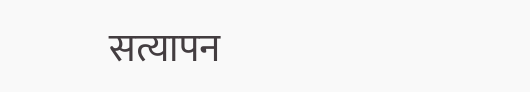सत्यापन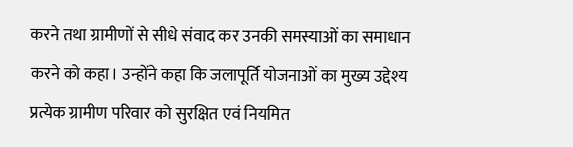करने तथा ग्रामीणों से सीधे संवाद कर उनकी समस्याओं का समाधान करने को कहा। उन्होंने कहा कि जलापूर्ति योजनाओं का मुख्य उद्देश्य प्रत्येक ग्रामीण परिवार को सुरक्षित एवं नियमित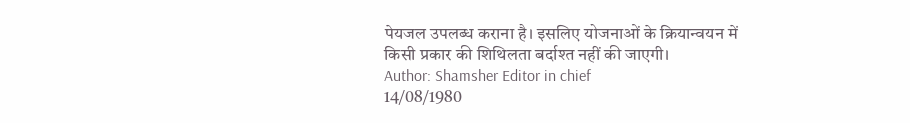पेयजल उपलब्ध कराना है। इसलिए योजनाओं के क्रियान्वयन में किसी प्रकार की शिथिलता बर्दाश्त नहीं की जाएगी।
Author: Shamsher Editor in chief
14/08/1980